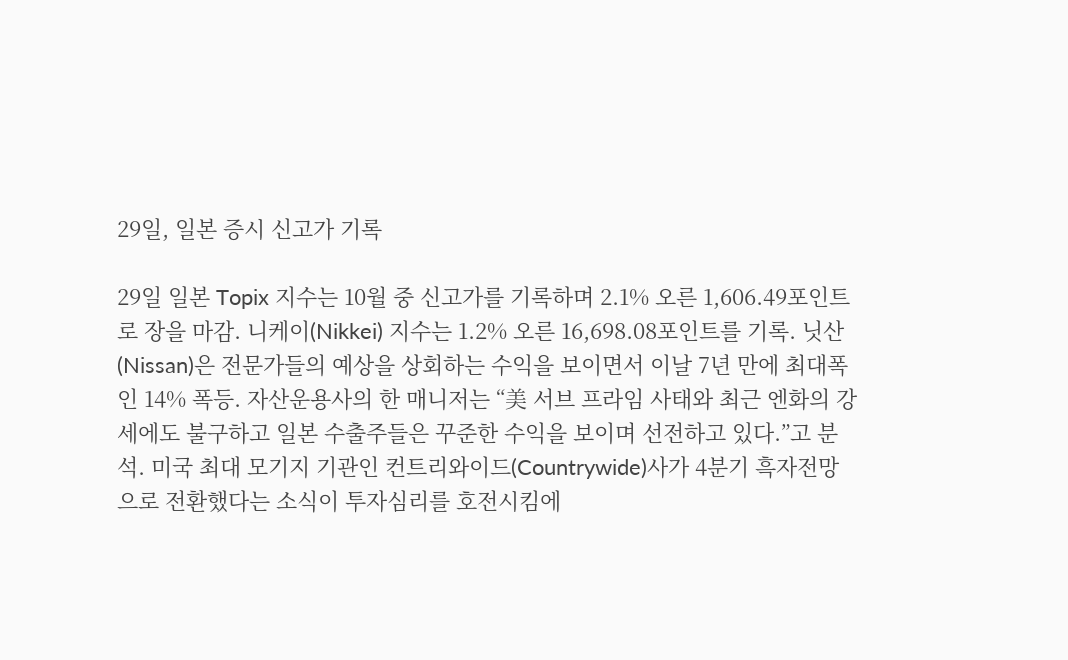29일, 일본 증시 신고가 기록

29일 일본 Topix 지수는 10월 중 신고가를 기록하며 2.1% 오른 1,606.49포인트로 장을 마감. 니케이(Nikkei) 지수는 1.2% 오른 16,698.08포인트를 기록. 닛산(Nissan)은 전문가들의 예상을 상회하는 수익을 보이면서 이날 7년 만에 최대폭인 14% 폭등. 자산운용사의 한 매니저는 “美 서브 프라임 사태와 최근 엔화의 강세에도 불구하고 일본 수출주들은 꾸준한 수익을 보이며 선전하고 있다.”고 분석. 미국 최대 모기지 기관인 컨트리와이드(Countrywide)사가 4분기 흑자전망으로 전환했다는 소식이 투자심리를 호전시킴에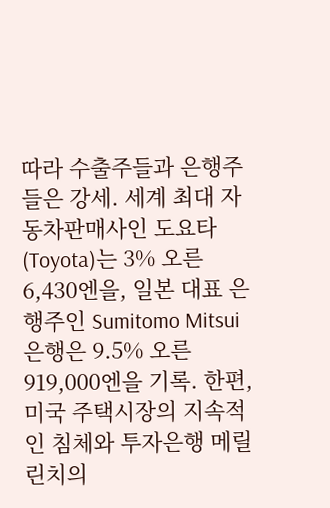따라 수출주들과 은행주들은 강세. 세계 최대 자동차판매사인 도요타(Toyota)는 3% 오른 6,430엔을, 일본 대표 은행주인 Sumitomo Mitsui 은행은 9.5% 오른 919,000엔을 기록. 한편, 미국 주택시장의 지속적인 침체와 투자은행 메릴린치의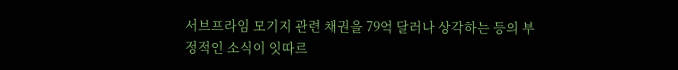서브프라임 모기지 관련 채권을 79억 달러나 상각하는 등의 부정적인 소식이 잇따르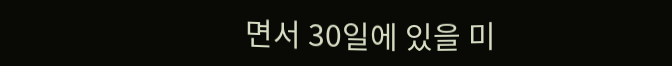면서 30일에 있을 미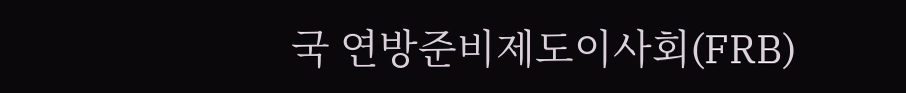국 연방준비제도이사회(FRB)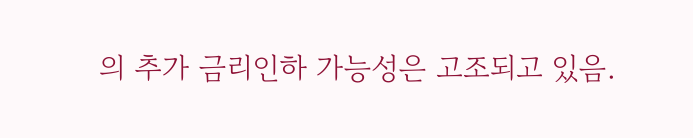의 추가 금리인하 가능성은 고조되고 있음.